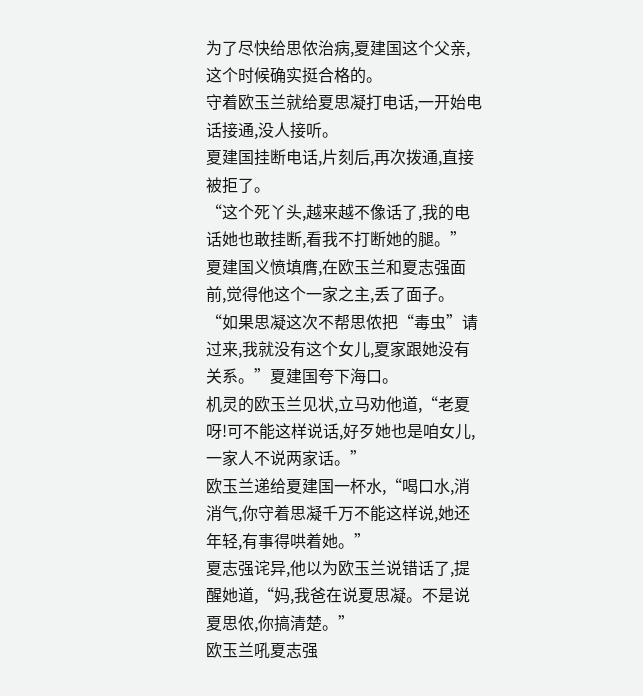为了尽快给思侬治病,夏建国这个父亲,这个时候确实挺合格的。
守着欧玉兰就给夏思凝打电话,一开始电话接通,没人接听。
夏建国挂断电话,片刻后,再次拨通,直接被拒了。
“这个死丫头,越来越不像话了,我的电话她也敢挂断,看我不打断她的腿。”
夏建国义愤填膺,在欧玉兰和夏志强面前,觉得他这个一家之主,丢了面子。
“如果思凝这次不帮思侬把“毒虫”请过来,我就没有这个女儿,夏家跟她没有关系。”夏建国夸下海口。
机灵的欧玉兰见状,立马劝他道,“老夏呀!可不能这样说话,好歹她也是咱女儿,一家人不说两家话。”
欧玉兰递给夏建国一杯水,“喝口水,消消气,你守着思凝千万不能这样说,她还年轻,有事得哄着她。”
夏志强诧异,他以为欧玉兰说错话了,提醒她道,“妈,我爸在说夏思凝。不是说夏思侬,你搞清楚。”
欧玉兰吼夏志强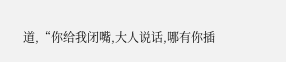道,“你给我闭嘴,大人说话,哪有你插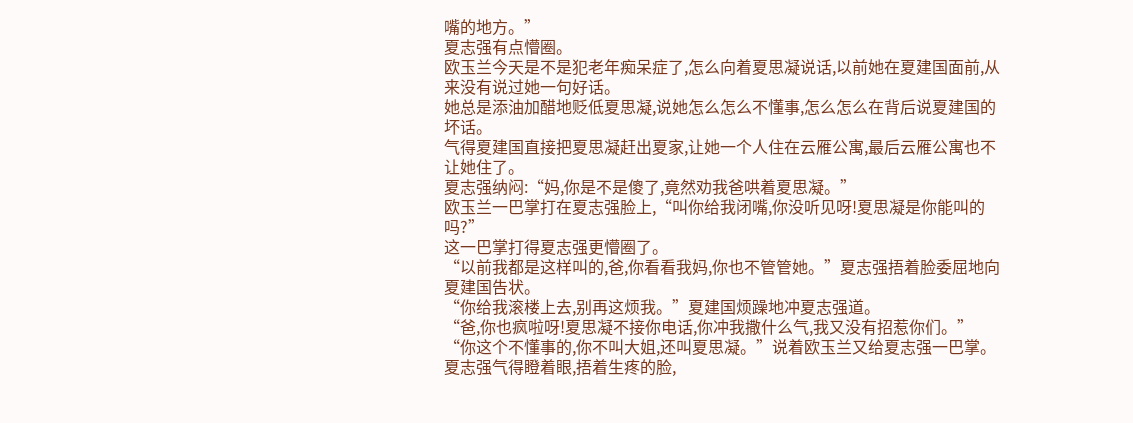嘴的地方。”
夏志强有点懵圈。
欧玉兰今天是不是犯老年痴呆症了,怎么向着夏思凝说话,以前她在夏建国面前,从来没有说过她一句好话。
她总是添油加醋地贬低夏思凝,说她怎么怎么不懂事,怎么怎么在背后说夏建国的坏话。
气得夏建国直接把夏思凝赶出夏家,让她一个人住在云雁公寓,最后云雁公寓也不让她住了。
夏志强纳闷:“妈,你是不是傻了,竟然劝我爸哄着夏思凝。”
欧玉兰一巴掌打在夏志强脸上,“叫你给我闭嘴,你没听见呀!夏思凝是你能叫的吗?”
这一巴掌打得夏志强更懵圈了。
“以前我都是这样叫的,爸,你看看我妈,你也不管管她。”夏志强捂着脸委屈地向夏建国告状。
“你给我滚楼上去,别再这烦我。”夏建国烦躁地冲夏志强道。
“爸,你也疯啦呀!夏思凝不接你电话,你冲我撒什么气,我又没有招惹你们。”
“你这个不懂事的,你不叫大姐,还叫夏思凝。”说着欧玉兰又给夏志强一巴掌。
夏志强气得瞪着眼,捂着生疼的脸,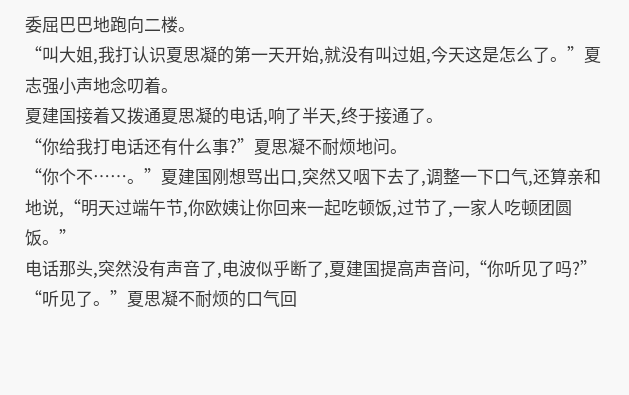委屈巴巴地跑向二楼。
“叫大姐,我打认识夏思凝的第一天开始,就没有叫过姐,今天这是怎么了。”夏志强小声地念叨着。
夏建国接着又拨通夏思凝的电话,响了半天,终于接通了。
“你给我打电话还有什么事?”夏思凝不耐烦地问。
“你个不……。”夏建国刚想骂出口,突然又咽下去了,调整一下口气,还算亲和地说,“明天过端午节,你欧姨让你回来一起吃顿饭,过节了,一家人吃顿团圆饭。”
电话那头,突然没有声音了,电波似乎断了,夏建国提高声音问,“你听见了吗?”
“听见了。”夏思凝不耐烦的口气回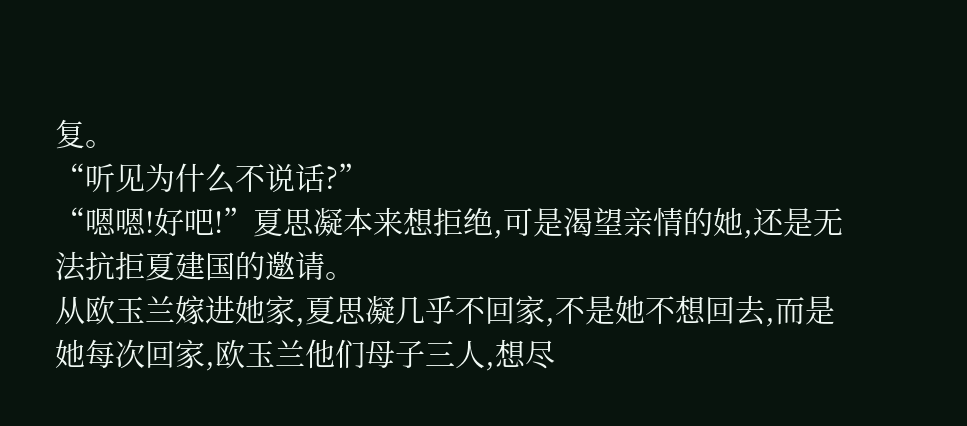复。
“听见为什么不说话?”
“嗯嗯!好吧!”夏思凝本来想拒绝,可是渴望亲情的她,还是无法抗拒夏建国的邀请。
从欧玉兰嫁进她家,夏思凝几乎不回家,不是她不想回去,而是她每次回家,欧玉兰他们母子三人,想尽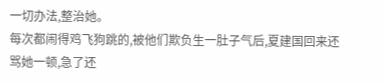一切办法,整治她。
每次都闹得鸡飞狗跳的,被他们欺负生一肚子气后,夏建国回来还骂她一顿,急了还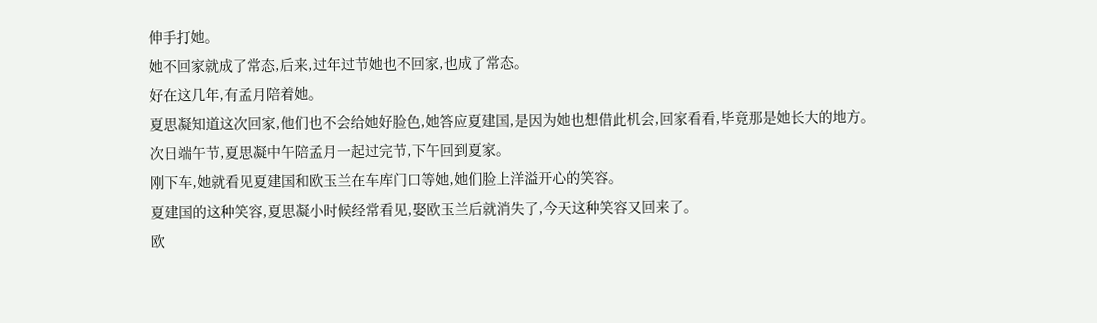伸手打她。
她不回家就成了常态,后来,过年过节她也不回家,也成了常态。
好在这几年,有孟月陪着她。
夏思凝知道这次回家,他们也不会给她好脸色,她答应夏建国,是因为她也想借此机会,回家看看,毕竟那是她长大的地方。
次日端午节,夏思凝中午陪孟月一起过完节,下午回到夏家。
刚下车,她就看见夏建国和欧玉兰在车库门口等她,她们脸上洋溢开心的笑容。
夏建国的这种笑容,夏思凝小时候经常看见,娶欧玉兰后就消失了,今天这种笑容又回来了。
欧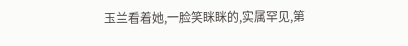玉兰看着她,一脸笑眯眯的,实属罕见,第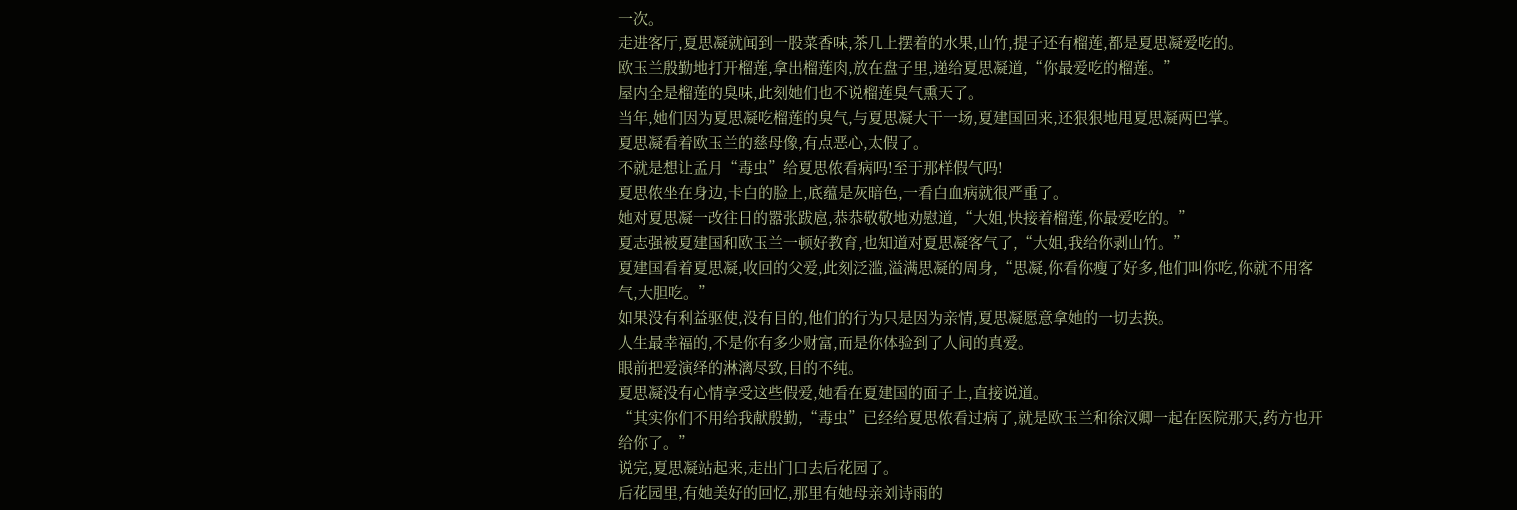一次。
走进客厅,夏思凝就闻到一股菜香味,茶几上摆着的水果,山竹,提子还有榴莲,都是夏思凝爱吃的。
欧玉兰殷勤地打开榴莲,拿出榴莲肉,放在盘子里,递给夏思凝道,“你最爱吃的榴莲。”
屋内全是榴莲的臭味,此刻她们也不说榴莲臭气熏天了。
当年,她们因为夏思凝吃榴莲的臭气,与夏思凝大干一场,夏建国回来,还狠狠地甩夏思凝两巴掌。
夏思凝看着欧玉兰的慈母像,有点恶心,太假了。
不就是想让孟月“毒虫”给夏思侬看病吗!至于那样假气吗!
夏思侬坐在身边,卡白的脸上,底蕴是灰暗色,一看白血病就很严重了。
她对夏思凝一改往日的嚣张跋扈,恭恭敬敬地劝慰道,“大姐,快接着榴莲,你最爱吃的。”
夏志强被夏建国和欧玉兰一顿好教育,也知道对夏思凝客气了,“大姐,我给你剥山竹。”
夏建国看着夏思凝,收回的父爱,此刻泛滥,溢满思凝的周身,“思凝,你看你瘦了好多,他们叫你吃,你就不用客气,大胆吃。”
如果没有利益驱使,没有目的,他们的行为只是因为亲情,夏思凝愿意拿她的一切去换。
人生最幸福的,不是你有多少财富,而是你体验到了人间的真爱。
眼前把爱演绎的淋漓尽致,目的不纯。
夏思凝没有心情享受这些假爱,她看在夏建国的面子上,直接说道。
“其实你们不用给我献殷勤,“毒虫”已经给夏思侬看过病了,就是欧玉兰和徐汉卿一起在医院那天,药方也开给你了。”
说完,夏思凝站起来,走出门口去后花园了。
后花园里,有她美好的回忆,那里有她母亲刘诗雨的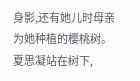身影,还有她儿时母亲为她种植的樱桃树。
夏思凝站在树下,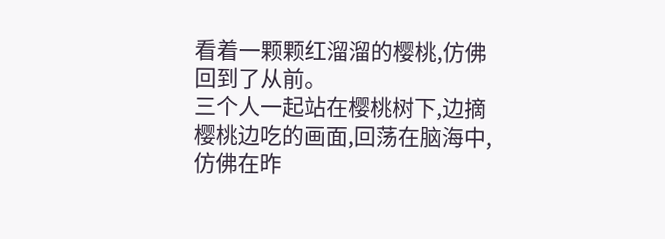看着一颗颗红溜溜的樱桃,仿佛回到了从前。
三个人一起站在樱桃树下,边摘樱桃边吃的画面,回荡在脑海中,仿佛在昨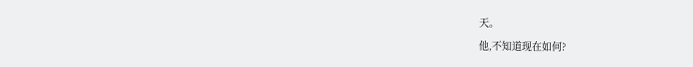天。
他,不知道现在如何?